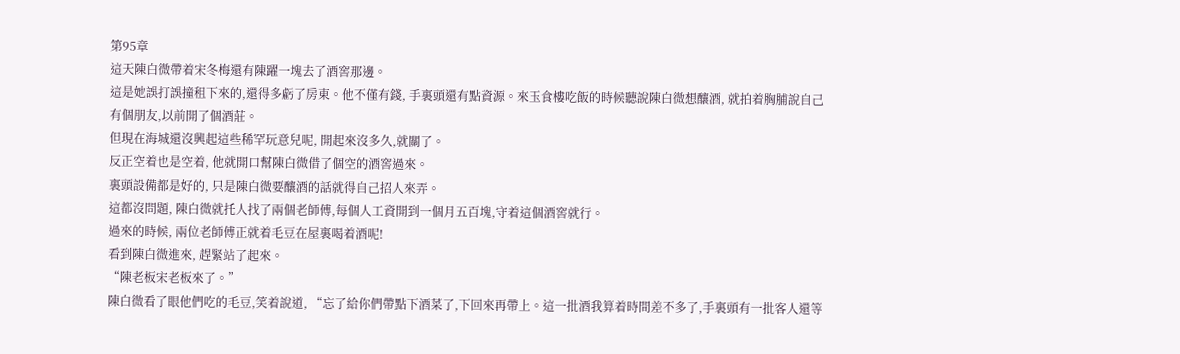第95章
這天陳白微帶着宋冬梅還有陳躍一塊去了酒窖那邊。
這是她誤打誤撞租下來的,還得多虧了房東。他不僅有錢, 手裏頭還有點資源。來玉食樓吃飯的時候聽說陳白微想釀酒, 就拍着胸脯說自己有個朋友,以前開了個酒莊。
但現在海城還沒興起這些稀罕玩意兒呢, 開起來沒多久,就關了。
反正空着也是空着, 他就開口幫陳白微借了個空的酒窖過來。
裏頭設備都是好的, 只是陳白微要釀酒的話就得自己招人來弄。
這都沒問題, 陳白微就托人找了兩個老師傅,每個人工資開到一個月五百塊,守着這個酒窖就行。
過來的時候, 兩位老師傅正就着毛豆在屋裏喝着酒呢!
看到陳白微進來, 趕緊站了起來。
“陳老板宋老板來了。”
陳白微看了眼他們吃的毛豆,笑着說道, “忘了給你們帶點下酒菜了,下回來再帶上。這一批酒我算着時間差不多了,手裏頭有一批客人還等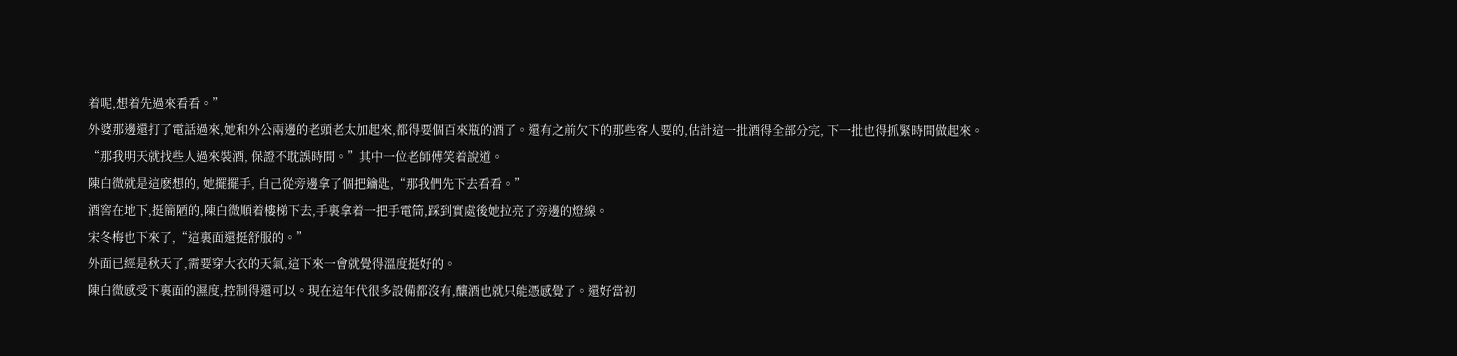着呢,想着先過來看看。”
外婆那邊還打了電話過來,她和外公兩邊的老頭老太加起來,都得要個百來瓶的酒了。還有之前欠下的那些客人要的,估計這一批酒得全部分完, 下一批也得抓緊時間做起來。
“那我明天就找些人過來裝酒, 保證不耽誤時間。”其中一位老師傅笑着說道。
陳白微就是這麽想的, 她擺擺手, 自己從旁邊拿了個把鑰匙,“那我們先下去看看。”
酒窖在地下,挺簡陋的,陳白微順着樓梯下去,手裏拿着一把手電筒,踩到實處後她拉亮了旁邊的燈線。
宋冬梅也下來了,“這裏面還挺舒服的。”
外面已經是秋天了,需要穿大衣的天氣,這下來一會就覺得溫度挺好的。
陳白微感受下裏面的濕度,控制得還可以。現在這年代很多設備都沒有,釀酒也就只能憑感覺了。還好當初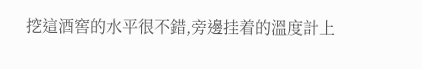挖這酒窖的水平很不錯,旁邊挂着的溫度計上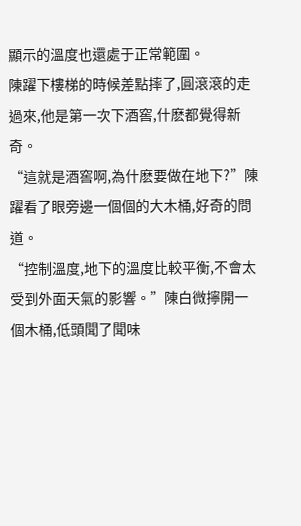顯示的溫度也還處于正常範圍。
陳躍下樓梯的時候差點摔了,圓滾滾的走過來,他是第一次下酒窖,什麽都覺得新奇。
“這就是酒窖啊,為什麽要做在地下?”陳躍看了眼旁邊一個個的大木桶,好奇的問道。
“控制溫度,地下的溫度比較平衡,不會太受到外面天氣的影響。”陳白微擰開一個木桶,低頭聞了聞味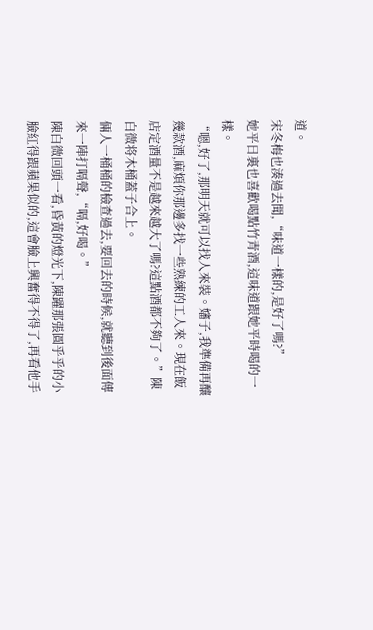道。
宋冬梅也湊過去聞,“味道一樣的,是好了嗎?”
她平日裏也喜歡喝點竹青酒,這味道跟她平時喝的一樣。
“嗯,好了,那明天就可以找人來裝。嬸子,我準備再釀幾款酒,麻煩你那邊多找一些熟練的工人來。現在飯店定酒量不是越來越大了嗎?這點酒都不夠了。”陳白微将木桶蓋子合上。
倆人一桶桶的檢查過去,要回去的時候,就聽到後面傳來一陣打嗝聲,“嗝,好喝。”
陳白微回頭一看,昏黃的燈光下,陳躍那張圓乎乎的小臉紅得跟蘋果似的,這會臉上興奮得不得了,再看他手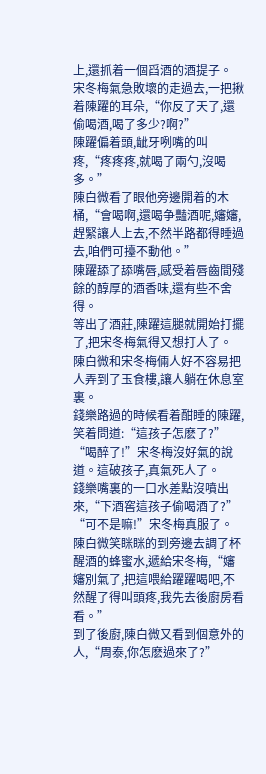上,還抓着一個舀酒的酒提子。
宋冬梅氣急敗壞的走過去,一把揪着陳躍的耳朵,“你反了天了,還偷喝酒,喝了多少?啊?”
陳躍偏着頭,龇牙咧嘴的叫疼,“疼疼疼,就喝了兩勺,沒喝多。”
陳白微看了眼他旁邊開着的木桶,“會喝啊,還喝争豔酒呢,嬸嬸,趕緊讓人上去,不然半路都得睡過去,咱們可擡不動他。”
陳躍舔了舔嘴唇,感受着唇齒間殘餘的醇厚的酒香味,還有些不舍得。
等出了酒莊,陳躍這腿就開始打擺了,把宋冬梅氣得又想打人了。
陳白微和宋冬梅倆人好不容易把人弄到了玉食樓,讓人躺在休息室裏。
錢樂路過的時候看着酣睡的陳躍,笑着問道:“這孩子怎麽了?”
“喝醉了!”宋冬梅沒好氣的說道。這破孩子,真氣死人了。
錢樂嘴裏的一口水差點沒噴出來,“下酒窖這孩子偷喝酒了?”
“可不是嘛!”宋冬梅真服了。
陳白微笑眯眯的到旁邊去調了杯醒酒的蜂蜜水,遞給宋冬梅,“嬸嬸別氣了,把這喂給躍躍喝吧,不然醒了得叫頭疼,我先去後廚房看看。”
到了後廚,陳白微又看到個意外的人,“周泰,你怎麽過來了?”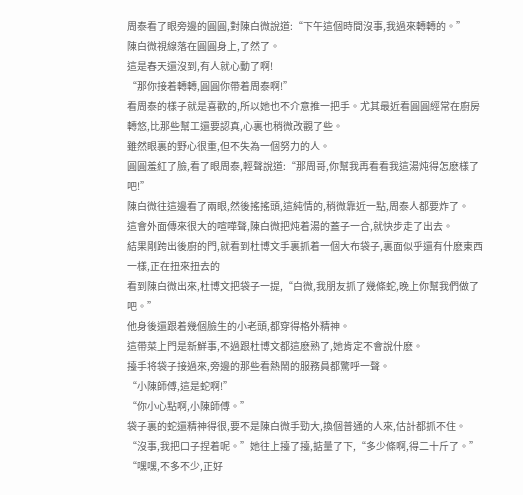周泰看了眼旁邊的圓圓,對陳白微說道:“下午這個時間沒事,我過來轉轉的。”
陳白微視線落在圓圓身上,了然了。
這是春天還沒到,有人就心動了啊!
“那你接着轉轉,圓圓你帶着周泰啊!”
看周泰的樣子就是喜歡的,所以她也不介意推一把手。尤其最近看圓圓經常在廚房轉悠,比那些幫工還要認真,心裏也稍微改觀了些。
雖然眼裏的野心很重,但不失為一個努力的人。
圓圓羞紅了臉,看了眼周泰,輕聲說道:“那周哥,你幫我再看看我這湯炖得怎麽樣了吧!”
陳白微往這邊看了兩眼,然後搖搖頭,這純情的,稍微靠近一點,周泰人都要炸了。
這會外面傳來很大的喧嘩聲,陳白微把炖着湯的蓋子一合,就快步走了出去。
結果剛跨出後廚的門,就看到杜博文手裏抓着一個大布袋子,裏面似乎還有什麽東西一樣,正在扭來扭去的
看到陳白微出來,杜博文把袋子一提,“白微,我朋友抓了幾條蛇,晚上你幫我們做了吧。”
他身後還跟着幾個臉生的小老頭,都穿得格外精神。
這帶菜上門是新鮮事,不過跟杜博文都這麽熟了,她肯定不會說什麽。
擡手将袋子接過來,旁邊的那些看熱鬧的服務員都驚呼一聲。
“小陳師傅,這是蛇啊!”
“你小心點啊,小陳師傅。”
袋子裏的蛇還精神得很,要不是陳白微手勁大,換個普通的人來,估計都抓不住。
“沒事,我把口子捏着呢。”她往上擡了擡,掂量了下,“多少條啊,得二十斤了。”
“嘿嘿,不多不少,正好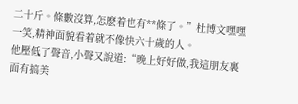二十斤。條數沒算,怎麽着也有**條了。”杜博文嘿嘿一笑,精神面貌看着就不像快六十歲的人。
他壓低了聲音,小聲又說道:“晚上好好做,我這朋友裏面有搞美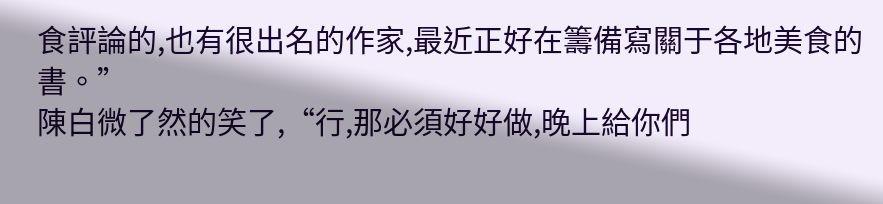食評論的,也有很出名的作家,最近正好在籌備寫關于各地美食的書。”
陳白微了然的笑了,“行,那必須好好做,晚上給你們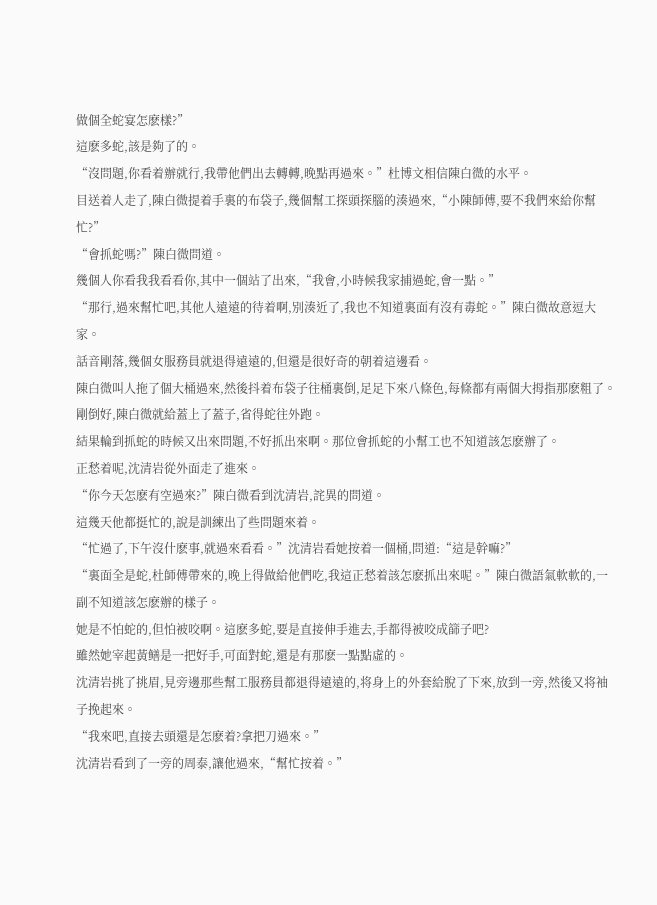做個全蛇宴怎麽樣?”
這麽多蛇,該是夠了的。
“沒問題,你看着辦就行,我帶他們出去轉轉,晚點再過來。”杜博文相信陳白微的水平。
目送着人走了,陳白微提着手裏的布袋子,幾個幫工探頭探腦的湊過來,“小陳師傅,要不我們來給你幫忙?”
“會抓蛇嗎?”陳白微問道。
幾個人你看我我看看你,其中一個站了出來,“我會,小時候我家捕過蛇,會一點。”
“那行,過來幫忙吧,其他人遠遠的待着啊,別湊近了,我也不知道裏面有沒有毒蛇。”陳白微故意逗大家。
話音剛落,幾個女服務員就退得遠遠的,但還是很好奇的朝着這邊看。
陳白微叫人拖了個大桶過來,然後抖着布袋子往桶裏倒,足足下來八條色,每條都有兩個大拇指那麽粗了。
剛倒好,陳白微就給蓋上了蓋子,省得蛇往外跑。
結果輪到抓蛇的時候又出來問題,不好抓出來啊。那位會抓蛇的小幫工也不知道該怎麽辦了。
正愁着呢,沈清岩從外面走了進來。
“你今天怎麽有空過來?”陳白微看到沈清岩,詫異的問道。
這幾天他都挺忙的,說是訓練出了些問題來着。
“忙過了,下午沒什麽事,就過來看看。”沈清岩看她按着一個桶,問道:“這是幹嘛?”
“裏面全是蛇,杜師傅帶來的,晚上得做給他們吃,我這正愁着該怎麽抓出來呢。”陳白微語氣軟軟的,一副不知道該怎麽辦的樣子。
她是不怕蛇的,但怕被咬啊。這麽多蛇,要是直接伸手進去,手都得被咬成篩子吧?
雖然她宰起黃鳝是一把好手,可面對蛇,還是有那麽一點點虛的。
沈清岩挑了挑眉,見旁邊那些幫工服務員都退得遠遠的,将身上的外套給脫了下來,放到一旁,然後又将袖子挽起來。
“我來吧,直接去頭還是怎麽着?拿把刀過來。”
沈清岩看到了一旁的周泰,讓他過來,“幫忙按着。”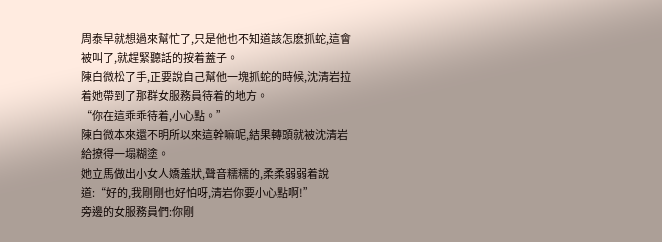周泰早就想過來幫忙了,只是他也不知道該怎麽抓蛇,這會被叫了,就趕緊聽話的按着蓋子。
陳白微松了手,正要說自己幫他一塊抓蛇的時候,沈清岩拉着她帶到了那群女服務員待着的地方。
“你在這乖乖待着,小心點。”
陳白微本來還不明所以來這幹嘛呢,結果轉頭就被沈清岩給撩得一塌糊塗。
她立馬做出小女人嬌羞狀,聲音糯糯的,柔柔弱弱着說道:“好的,我剛剛也好怕呀,清岩你要小心點啊!”
旁邊的女服務員們:你剛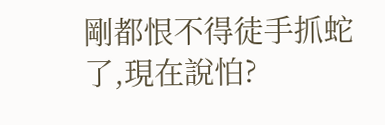剛都恨不得徒手抓蛇了,現在說怕?